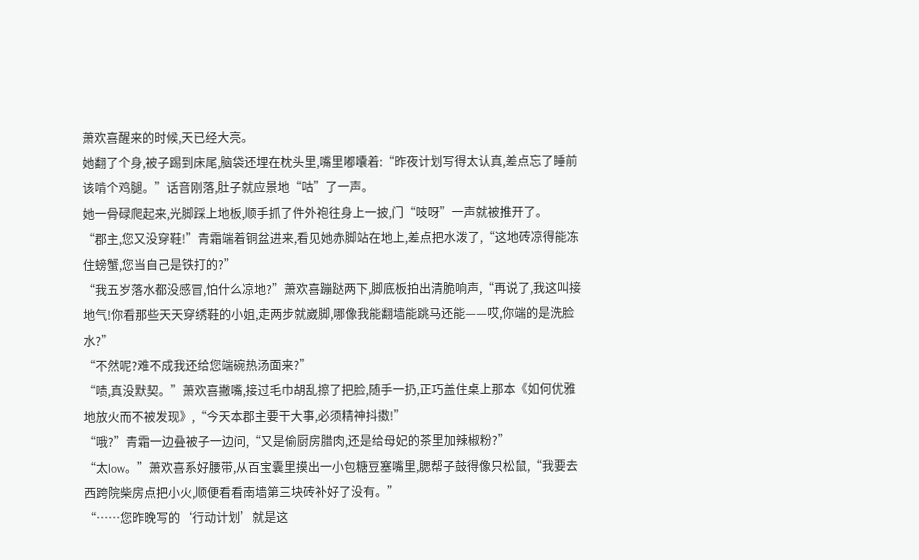萧欢喜醒来的时候,天已经大亮。
她翻了个身,被子踢到床尾,脑袋还埋在枕头里,嘴里嘟囔着:“昨夜计划写得太认真,差点忘了睡前该啃个鸡腿。”话音刚落,肚子就应景地“咕”了一声。
她一骨碌爬起来,光脚踩上地板,顺手抓了件外袍往身上一披,门“吱呀”一声就被推开了。
“郡主,您又没穿鞋!”青霜端着铜盆进来,看见她赤脚站在地上,差点把水泼了,“这地砖凉得能冻住螃蟹,您当自己是铁打的?”
“我五岁落水都没感冒,怕什么凉地?”萧欢喜蹦跶两下,脚底板拍出清脆响声,“再说了,我这叫接地气!你看那些天天穿绣鞋的小姐,走两步就崴脚,哪像我能翻墙能跳马还能——哎,你端的是洗脸水?”
“不然呢?难不成我还给您端碗热汤面来?”
“啧,真没默契。”萧欢喜撇嘴,接过毛巾胡乱擦了把脸,随手一扔,正巧盖住桌上那本《如何优雅地放火而不被发现》,“今天本郡主要干大事,必须精神抖擞!”
“哦?”青霜一边叠被子一边问,“又是偷厨房腊肉,还是给母妃的茶里加辣椒粉?”
“太low。”萧欢喜系好腰带,从百宝囊里摸出一小包糖豆塞嘴里,腮帮子鼓得像只松鼠,“我要去西跨院柴房点把小火,顺便看看南墙第三块砖补好了没有。”
“……您昨晚写的‘行动计划’就是这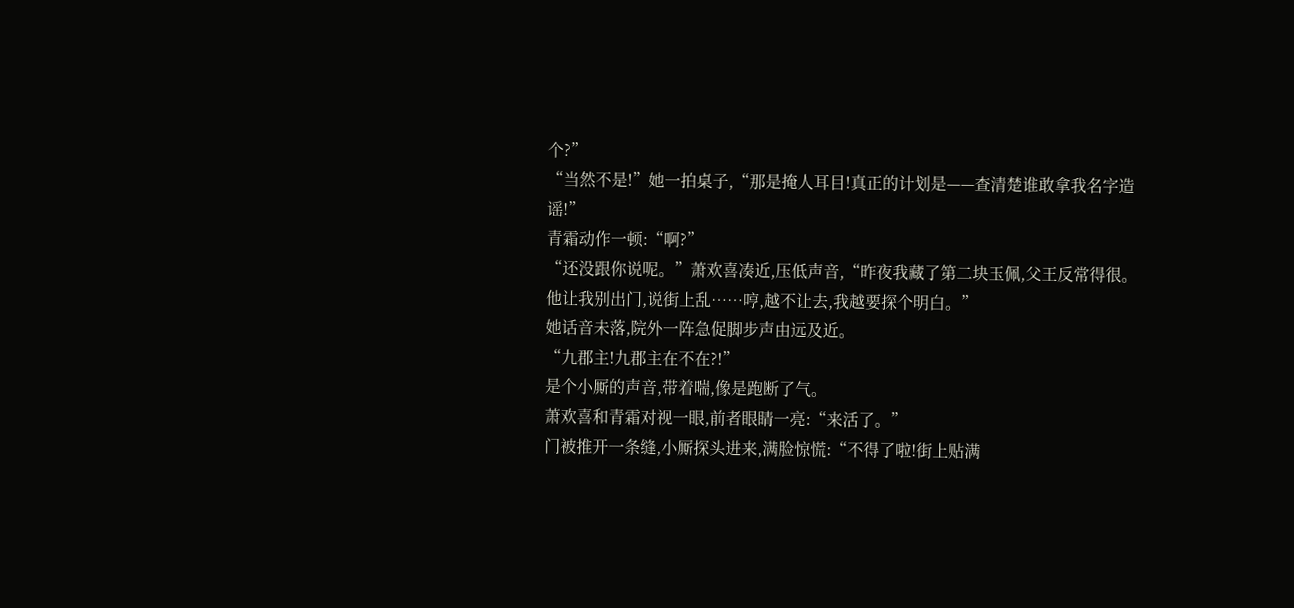个?”
“当然不是!”她一拍桌子,“那是掩人耳目!真正的计划是——查清楚谁敢拿我名字造谣!”
青霜动作一顿:“啊?”
“还没跟你说呢。”萧欢喜凑近,压低声音,“昨夜我藏了第二块玉佩,父王反常得很。他让我别出门,说街上乱……哼,越不让去,我越要探个明白。”
她话音未落,院外一阵急促脚步声由远及近。
“九郡主!九郡主在不在?!”
是个小厮的声音,带着喘,像是跑断了气。
萧欢喜和青霜对视一眼,前者眼睛一亮:“来活了。”
门被推开一条缝,小厮探头进来,满脸惊慌:“不得了啦!街上贴满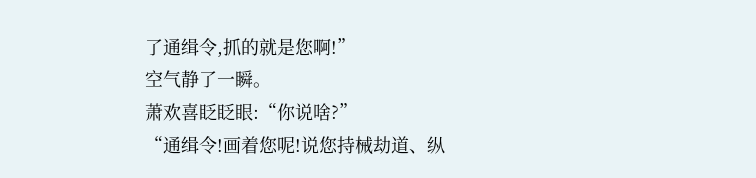了通缉令,抓的就是您啊!”
空气静了一瞬。
萧欢喜眨眨眼:“你说啥?”
“通缉令!画着您呢!说您持械劫道、纵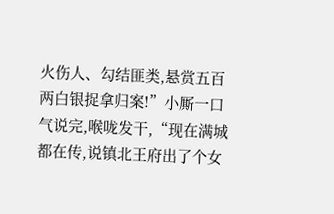火伤人、勾结匪类,悬赏五百两白银捉拿归案!”小厮一口气说完,喉咙发干,“现在满城都在传,说镇北王府出了个女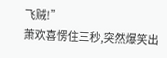飞贼!”
萧欢喜愣住三秒,突然爆笑出